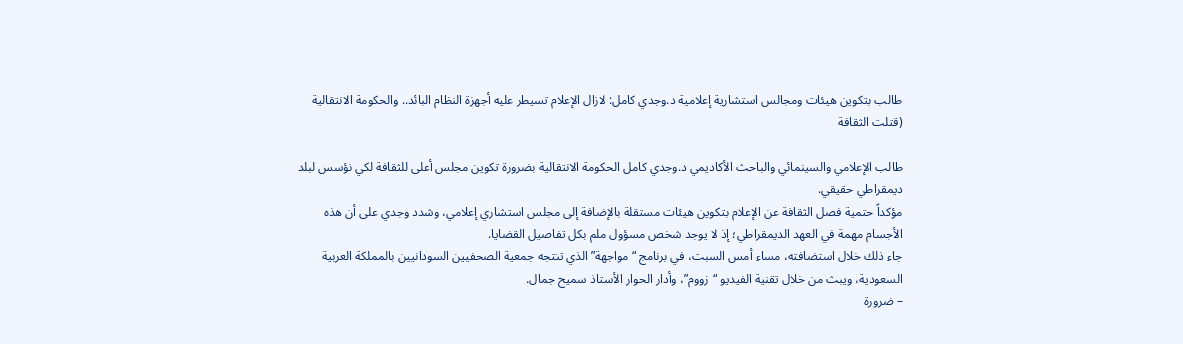طالب بتكوين هيئات ومجالس استشارية إعلامية د.وجدي كامل: لازال الإعلام تسيطر عليه أجهزة النظام البائد.. والحكومة الانتقالية (قتلت الثقافة

طالب الإعلامي والسينمائي والباحث الأكاديمي د.وجدي كامل الحكومة الانتقالية بضرورة تكوين مجلس أعلى للثقافة لكي نؤسس لبلد ديمقراطي حقيقي.
مؤكداً حتمية فصل الثقافة عن الإعلام بتكوين هيئات مستقلة بالإضافة إلى مجلس استشاري إعلامي، وشدد وجدي على أن هذه الأجسام مهمة في العهد الديمقراطي؛ إذ لا يوجد شخص مسؤول ملم بكل تفاصيل القضايا.
جاء ذلك خلال استضافته، مساء أمس السبت، في برنامج “مواجهة” الذي تنتجه جمعية الصحفيين السودانيين بالمملكة العربية السعودية، ويبث من خلال تقنية الفيديو “زووم”، وأدار الحوار الأستاذ سميح جمال.
– ضرورة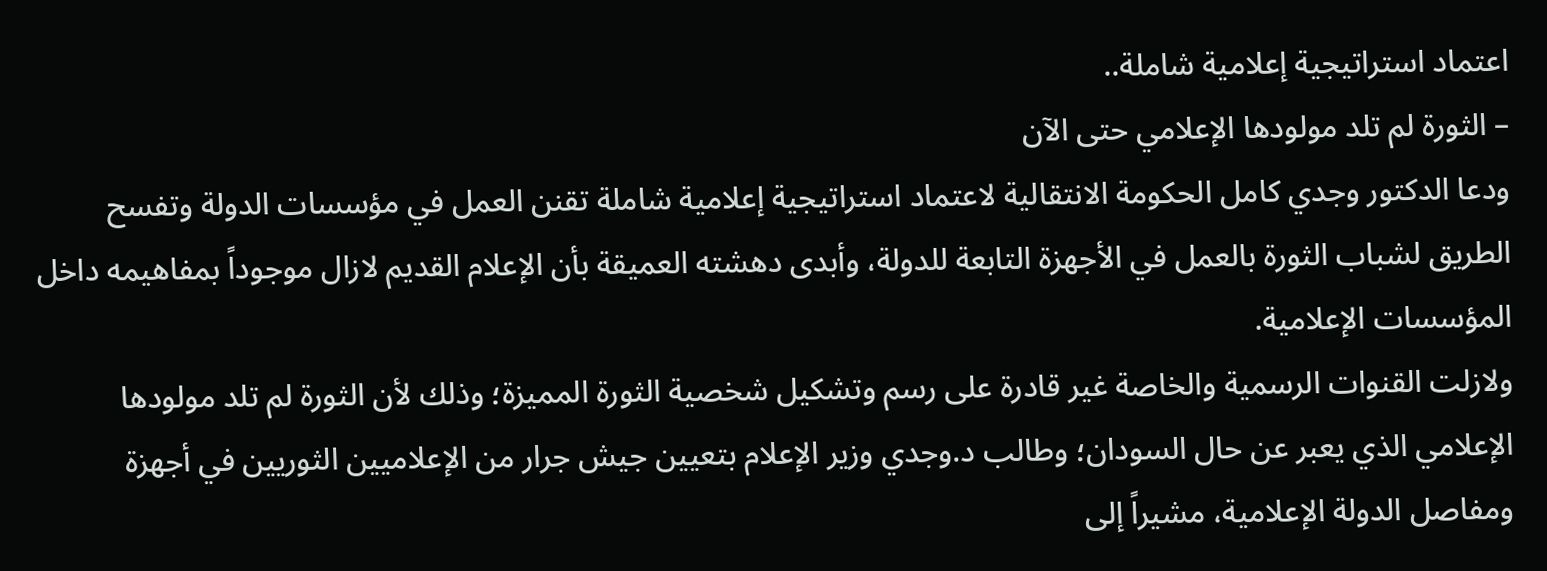اعتماد استراتيجية إعلامية شاملة..
– الثورة لم تلد مولودها الإعلامي حتى الآن
ودعا الدكتور وجدي كامل الحكومة الانتقالية لاعتماد استراتيجية إعلامية شاملة تقنن العمل في مؤسسات الدولة وتفسح الطريق لشباب الثورة بالعمل في الأجهزة التابعة للدولة، وأبدى دهشته العميقة بأن الإعلام القديم لازال موجوداً بمفاهيمه داخل المؤسسات الإعلامية.
ولازلت القنوات الرسمية والخاصة غير قادرة على رسم وتشكيل شخصية الثورة المميزة؛ وذلك لأن الثورة لم تلد مولودها الإعلامي الذي يعبر عن حال السودان؛ وطالب د.وجدي وزير الإعلام بتعيين جيش جرار من الإعلاميين الثوريين في أجهزة ومفاصل الدولة الإعلامية، مشيراً إلى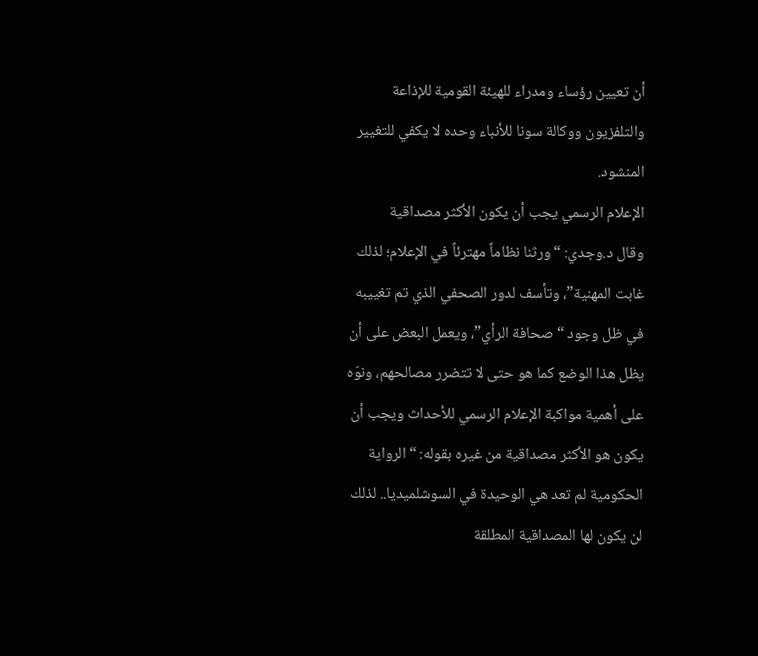أن تعيين رؤساء ومدراء للهيئة القومية للإذاعة والتلفزيون ووكالة سونا للأنباء وحده لا يكفي للتغيير المنشود.
الإعلام الرسمي يجب أن يكون الأكثر مصداقية
وقال د.وجدي: “ورثنا نظاماً مهترئاً في الإعلام؛ لذلك غابت المهنية”، وتأسف لدور الصحفي الذي تم تغييبه في ظل وجود “صحافة الرأي”، ويعمل البعض على أن يظل هذا الوضع كما هو حتى لا تتضرر مصالحهم، ونوّه على أهمية مواكبة الإعلام الرسمي للأحداث ويجب أن يكون هو الأكثر مصداقية من غيره بقوله: “الرواية الحكومية لم تعد هي الوحيدة في السوشلميديا.. لذلك لن يكون لها المصداقية المطلقة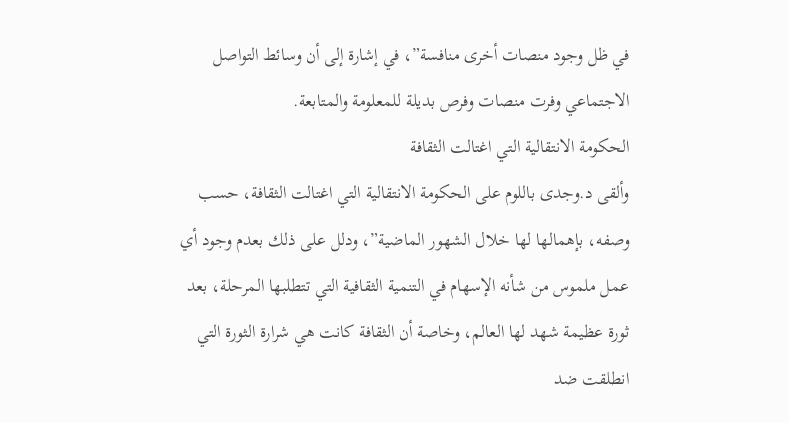في ظل وجود منصات أخرى منافسة”، في إشارة إلى أن وسائط التواصل الاجتماعي وفرت منصات وفرص بديلة للمعلومة والمتابعة.
الحكومة الانتقالية التي اغتالت الثقافة
وألقى د.وجدى باللوم على الحكومة الانتقالية التي اغتالت الثقافة، حسب وصفه، بإهمالها لها خلال الشهور الماضية”، ودلل على ذلك بعدم وجود أي عمل ملموس من شأنه الإسهام في التنمية الثقافية التي تتطلبها المرحلة، بعد ثورة عظيمة شهد لها العالم، وخاصة أن الثقافة كانت هي شرارة الثورة التي انطلقت ضد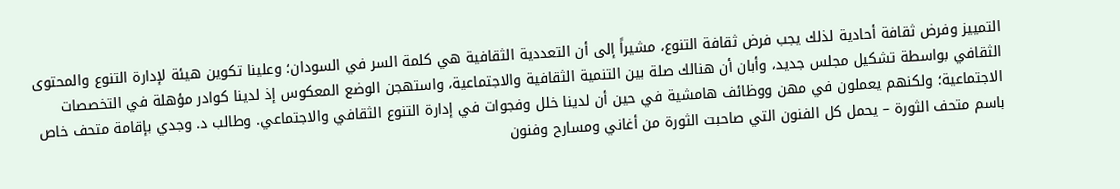التمييز وفرض ثقافة أحادية لذلك يجب فرض ثقافة التنوع، مشيراً إلى أن التعددية الثقافية هي كلمة السر في السودان؛ وعلينا تكوين هيئة لإدارة التنوع والمحتوى الثقافي بواسطة تشكيل مجلس جديد، وأبان أن هنالك صلة بين التنمية الثقافية والاجتماعية، واستهجن الوضع المعكوس إذ لدينا كوادر مؤهلة في التخصصات الاجتماعية؛ ولكنهم يعملون في مهن ووظائف هامشية في حين أن لدينا خلل وفجوات في إدارة التنوع الثقافي والاجتماعي. وطالب د. وجدي بإقامة متحف خاص باسم متحف الثورة – يحمل كل الفنون التي صاحبت الثورة من أغاني ومسارح وفنون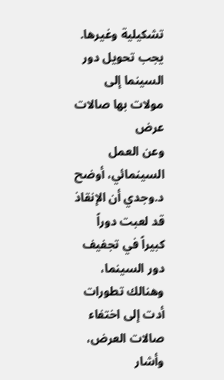تشكيلية وغيرها.
يجب تحويل دور السينما إلى مولات بها صالات عرض
وعن العمل السينمائي، أوضح د.وجدي أن الإنقاذ قد لعبت دوراً كبيراً في تجفيف دور السينما، وهنالك تطورات أدت إلى اختفاء صالات العرض، وأشار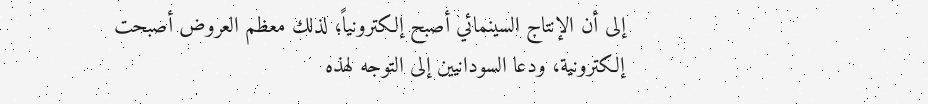إلى أن الإنتاج السينمائي أصبح إلكترونياً؛ لذلك معظم العروض أصبحت إلكترونية، ودعا السودانيين إلى التوجه لهذه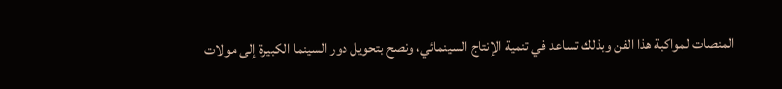المنصات لمواكبة هذا الفن وبذلك تساعد في تنمية الإنتاج السينمائي، ونصح بتحويل دور السينما الكبيرة إلى مولات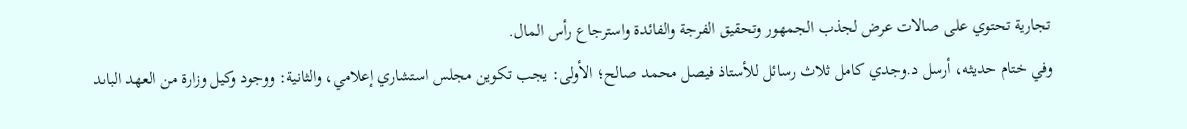تجارية تحتوي على صالات عرض لجذب الجمهور وتحقيق الفرجة والفائدة واسترجاع رأس المال.
وفي ختام حديثه، أرسل د.وجدي كامل ثلاث رسائل للأستاذ فيصل محمد صالح؛ الأولى: يجب تكوين مجلس استشاري إعلامي، والثانية: ووجود وكيل وزارة من العهد الباىد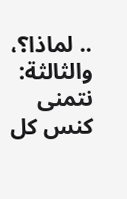.. لماذا؟، والثالثة: نتمنى كنس كل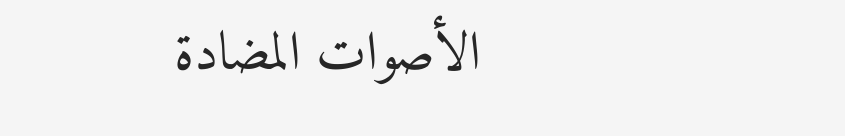الأصوات المضادة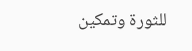للثورة وتمكين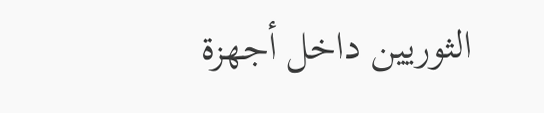الثوريين داخل أجهزة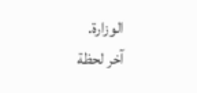الوزارة.
آخر لحظة